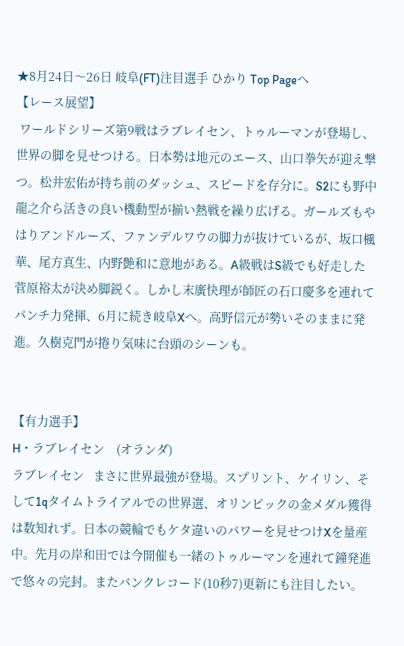★8月24日〜26日 岐阜(FT)注目選手 ひかり Top Pageへ
【レース展望】
 ワールドシリーズ第9戦はラブレイセン、トゥルーマンが登場し、世界の脚を見せつける。日本勢は地元のエース、山口拳矢が迎え撃つ。松井宏佑が持ち前のダッシュ、スピードを存分に。S2にも野中龍之介ら活きの良い機動型が揃い熱戦を繰り広げる。ガールズもやはりアンドルーズ、ファンデルワウの脚力が抜けているが、坂口楓華、尾方真生、内野艶和に意地がある。A級戦はS級でも好走した菅原裕太が決め脚鋭く。しかし末廣快理が師匠の石口慶多を連れてパンチ力発揮、6月に続き岐阜Xへ。高野信元が勢いそのままに発進。久樹克門が捲り気味に台頭のシーンも。


【有力選手】
H・ラブレイセン    (オランダ)
ラブレイセン   まさに世界最強が登場。スプリント、ケイリン、そして1qタイムトライアルでの世界選、オリンピックの金メダル獲得は数知れず。日本の競輪でもケタ違いのパワーを見せつけXを量産中。先月の岸和田では今開催も一緒のトゥルーマンを連れて鐘発進で悠々の完封。またバンクレコード(10秒7)更新にも注目したい。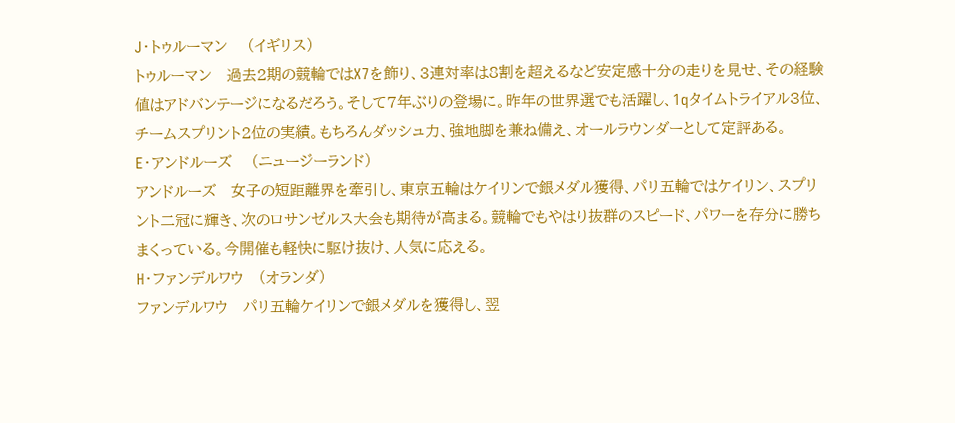J・トゥルーマン    (イギリス)
トゥルーマン   過去2期の競輪ではX7を飾り、3連対率は8割を超えるなど安定感十分の走りを見せ、その経験値はアドバンテージになるだろう。そして7年ぶりの登場に。昨年の世界選でも活躍し、1qタイムトライアル3位、チームスプリント2位の実績。もちろんダッシュ力、強地脚を兼ね備え、オールラウンダーとして定評ある。
E・アンドルーズ    (ニュージーランド)
アンドルーズ   女子の短距離界を牽引し、東京五輪はケイリンで銀メダル獲得、パリ五輪ではケイリン、スプリント二冠に輝き、次のロサンゼルス大会も期待が高まる。競輪でもやはり抜群のスピード、パワーを存分に勝ちまくっている。今開催も軽快に駆け抜け、人気に応える。
H・ファンデルワウ   (オランダ)
ファンデルワウ   パリ五輪ケイリンで銀メダルを獲得し、翌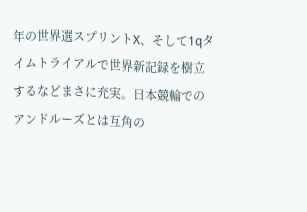年の世界選スプリントX、そして1qタイムトライアルで世界新記録を樹立するなどまさに充実。日本競輪でのアンドルーズとは互角の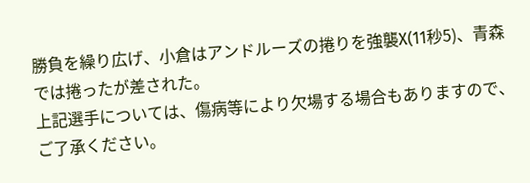勝負を繰り広げ、小倉はアンドルーズの捲りを強襲X(11秒5)、青森では捲ったが差された。
上記選手については、傷病等により欠場する場合もありますので、ご了承ください。